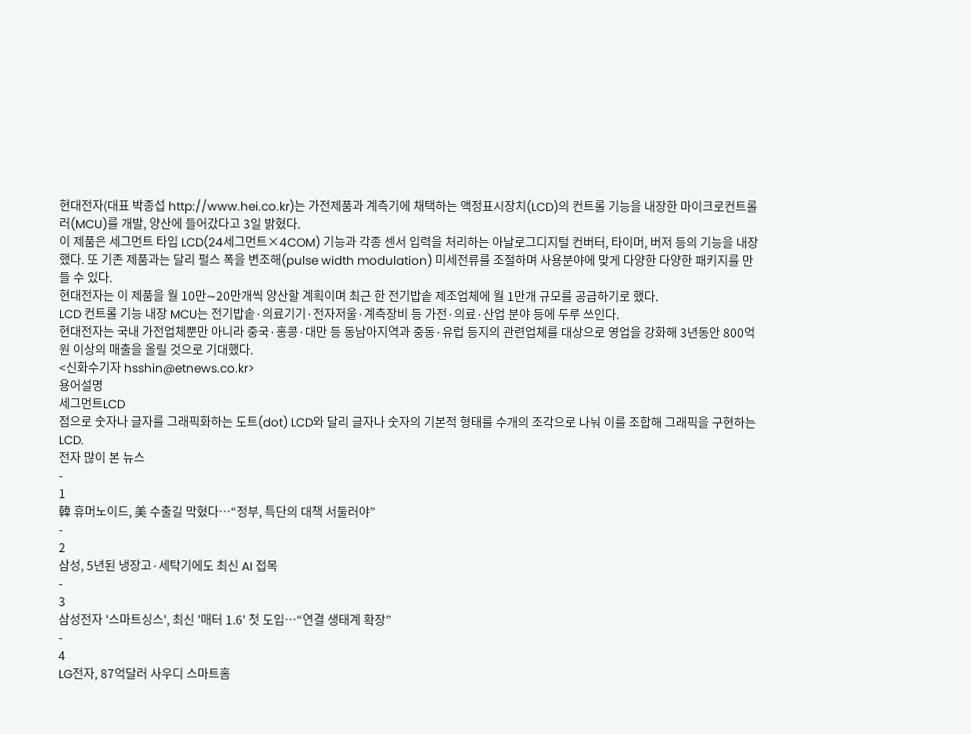현대전자(대표 박종섭 http://www.hei.co.kr)는 가전제품과 계측기에 채택하는 액정표시장치(LCD)의 컨트롤 기능을 내장한 마이크로컨트롤러(MCU)를 개발, 양산에 들어갔다고 3일 밝혔다.
이 제품은 세그먼트 타입 LCD(24세그먼트×4COM) 기능과 각종 센서 입력을 처리하는 아날로그디지털 컨버터, 타이머, 버저 등의 기능을 내장했다. 또 기존 제품과는 달리 펄스 폭을 변조해(pulse width modulation) 미세전류를 조절하며 사용분야에 맞게 다양한 다양한 패키지를 만들 수 있다.
현대전자는 이 제품을 월 10만∼20만개씩 양산할 계획이며 최근 한 전기밥솥 제조업체에 월 1만개 규모를 공급하기로 했다.
LCD 컨트롤 기능 내장 MCU는 전기밥솥·의료기기·전자저울·계측장비 등 가전·의료·산업 분야 등에 두루 쓰인다.
현대전자는 국내 가전업체뿐만 아니라 중국·홍콩·대만 등 동남아지역과 중동·유럽 등지의 관련업체를 대상으로 영업을 강화해 3년동안 800억원 이상의 매출을 올릴 것으로 기대했다.
<신화수기자 hsshin@etnews.co.kr>
용어설명
세그먼트LCD
점으로 숫자나 글자를 그래픽화하는 도트(dot) LCD와 달리 글자나 숫자의 기본적 형태를 수개의 조각으로 나눠 이를 조합해 그래픽을 구현하는 LCD.
전자 많이 본 뉴스
-
1
韓 휴머노이드, 美 수출길 막혔다…“정부, 특단의 대책 서둘러야”
-
2
삼성, 5년된 냉장고·세탁기에도 최신 AI 접목
-
3
삼성전자 '스마트싱스', 최신 '매터 1.6' 첫 도입…“연결 생태계 확장”
-
4
LG전자, 87억달러 사우디 스마트홈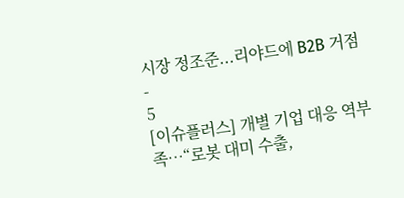시장 정조준...리야드에 B2B 거점
-
5
[이슈플러스] 개별 기업 대응 역부족…“로봇 대미 수출,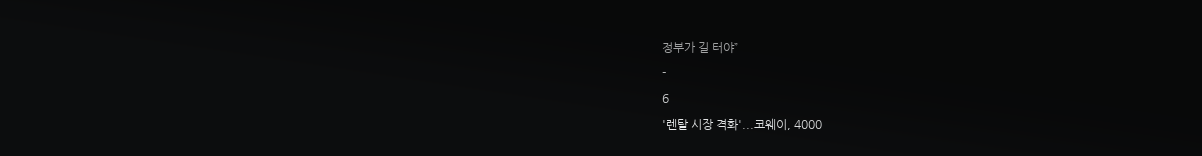정부가 길 터야”
-
6
'렌탈 시장 격화'...코웨이, 4000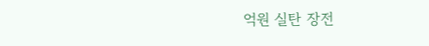억원 실탄 장전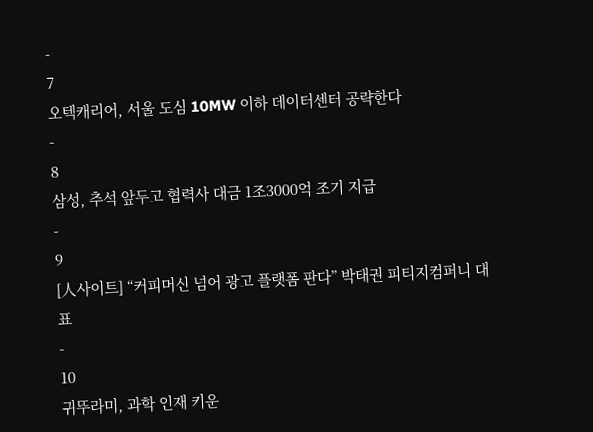-
7
오텍캐리어, 서울 도심 10MW 이하 데이터센터 공략한다
-
8
삼성, 추석 앞두고 협력사 대금 1조3000억 조기 지급
-
9
[人사이트] “커피머신 넘어 광고 플랫폼 판다” 박태권 피티지컴퍼니 대표
-
10
귀뚜라미, 과학 인재 키운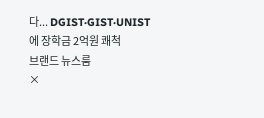다... DGIST·GIST·UNIST에 장학금 2억원 쾌척
브랜드 뉴스룸
×